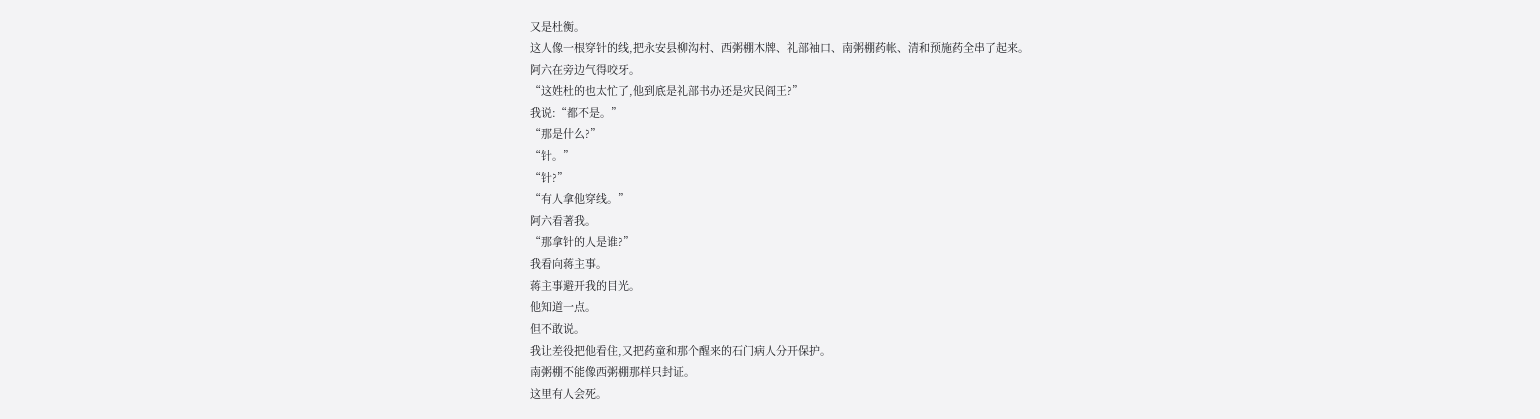又是杜衡。
这人像一根穿针的线,把永安县柳沟村、西粥棚木牌、礼部袖口、南粥棚药帐、清和预施药全串了起来。
阿六在旁边气得咬牙。
“这姓杜的也太忙了,他到底是礼部书办还是灾民阎王?”
我说:“都不是。”
“那是什么?”
“针。”
“针?”
“有人拿他穿线。”
阿六看著我。
“那拿针的人是谁?”
我看向蒋主事。
蒋主事避开我的目光。
他知道一点。
但不敢说。
我让差役把他看住,又把药童和那个醒来的石门病人分开保护。
南粥棚不能像西粥棚那样只封证。
这里有人会死。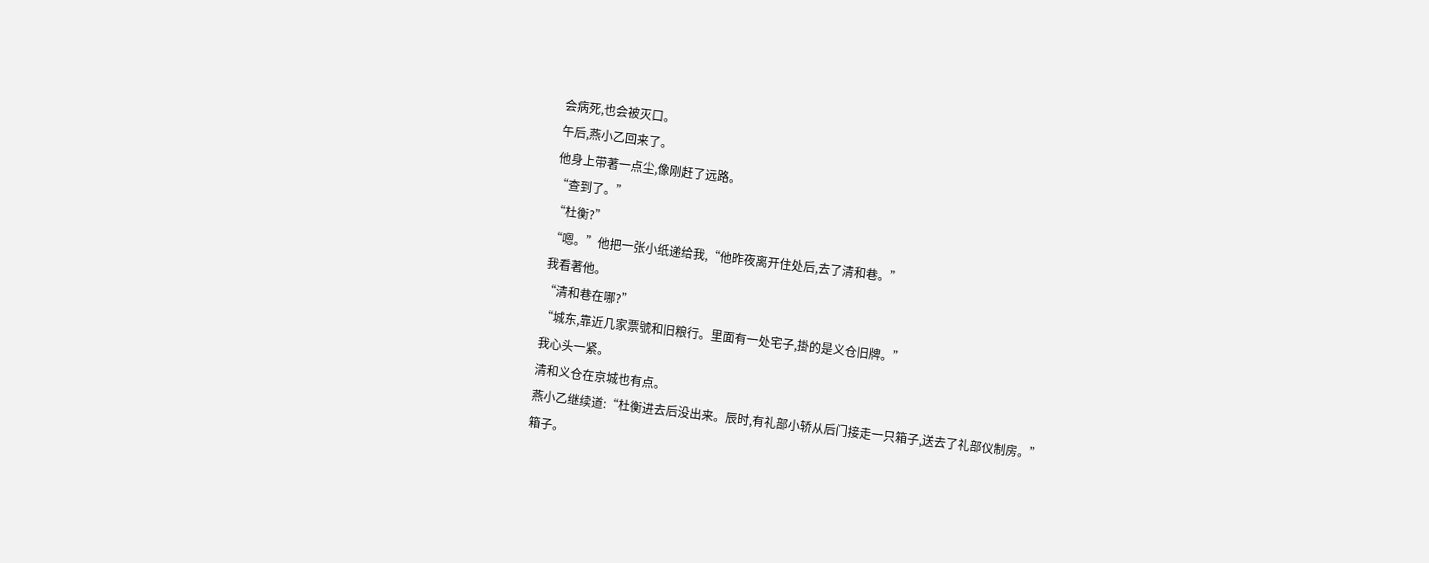会病死,也会被灭口。
午后,燕小乙回来了。
他身上带著一点尘,像刚赶了远路。
“查到了。”
“杜衡?”
“嗯。”他把一张小纸递给我,“他昨夜离开住处后,去了清和巷。”
我看著他。
“清和巷在哪?”
“城东,靠近几家票號和旧粮行。里面有一处宅子,掛的是义仓旧牌。”
我心头一紧。
清和义仓在京城也有点。
燕小乙继续道:“杜衡进去后没出来。辰时,有礼部小轿从后门接走一只箱子,送去了礼部仪制房。”
箱子。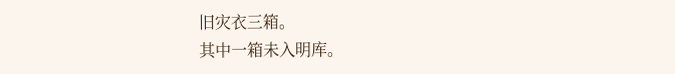旧灾衣三箱。
其中一箱未入明库。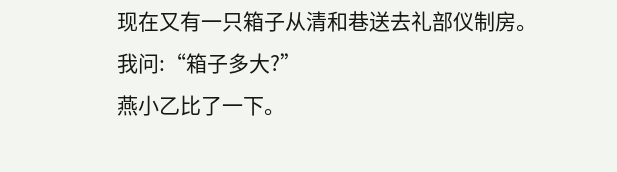现在又有一只箱子从清和巷送去礼部仪制房。
我问:“箱子多大?”
燕小乙比了一下。